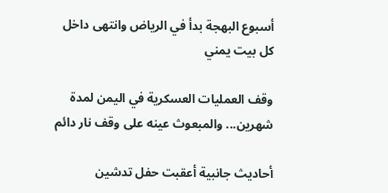أسبوع البهجة بدأ في الرياض وانتهى داخل كل بيت يمني

وقف العمليات العسكرية في اليمن لمدة شهرين... والمبعوث عينه على وقف نار دائم

أحاديث جانبية أعقبت حفل تدشين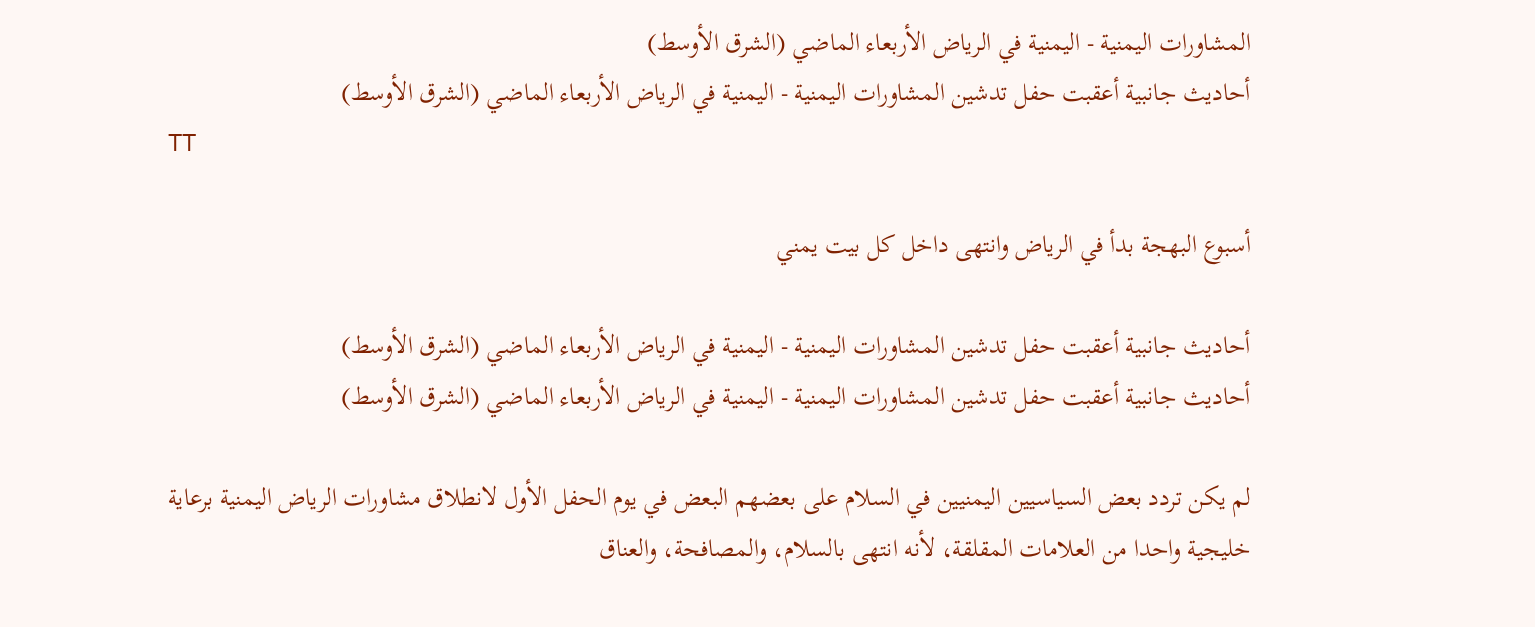المشاورات اليمنية - اليمنية في الرياض الأربعاء الماضي (الشرق الأوسط)
أحاديث جانبية أعقبت حفل تدشين المشاورات اليمنية - اليمنية في الرياض الأربعاء الماضي (الشرق الأوسط)
TT

أسبوع البهجة بدأ في الرياض وانتهى داخل كل بيت يمني

أحاديث جانبية أعقبت حفل تدشين المشاورات اليمنية - اليمنية في الرياض الأربعاء الماضي (الشرق الأوسط)
أحاديث جانبية أعقبت حفل تدشين المشاورات اليمنية - اليمنية في الرياض الأربعاء الماضي (الشرق الأوسط)

لم يكن تردد بعض السياسيين اليمنيين في السلام على بعضهم البعض في يوم الحفل الأول لانطلاق مشاورات الرياض اليمنية برعاية خليجية واحدا من العلامات المقلقة، لأنه انتهى بالسلام، والمصافحة، والعناق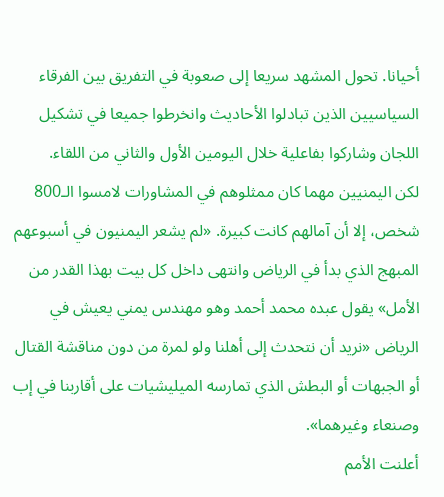أحيانا. تحول المشهد سريعا إلى صعوبة في التفريق بين الفرقاء السياسيين الذين تبادلوا الأحاديث وانخرطوا جميعا في تشكيل اللجان وشاركوا بفاعلية خلال اليومين الأول والثاني من اللقاء.
لكن اليمنيين مهما كان ممثلوهم في المشاورات لامسوا الـ800 شخص، إلا أن آمالهم كانت كبيرة. «لم يشعر اليمنيون في أسبوعهم المبهج الذي بدأ في الرياض وانتهى داخل كل بيت بهذا القدر من الأمل» يقول عبده محمد أحمد وهو مهندس يمني يعيش في الرياض «نريد أن نتحدث إلى أهلنا ولو لمرة من دون مناقشة القتال أو الجبهات أو البطش الذي تمارسه الميليشيات على أقاربنا في إب وصنعاء وغيرهما».
أعلنت الأمم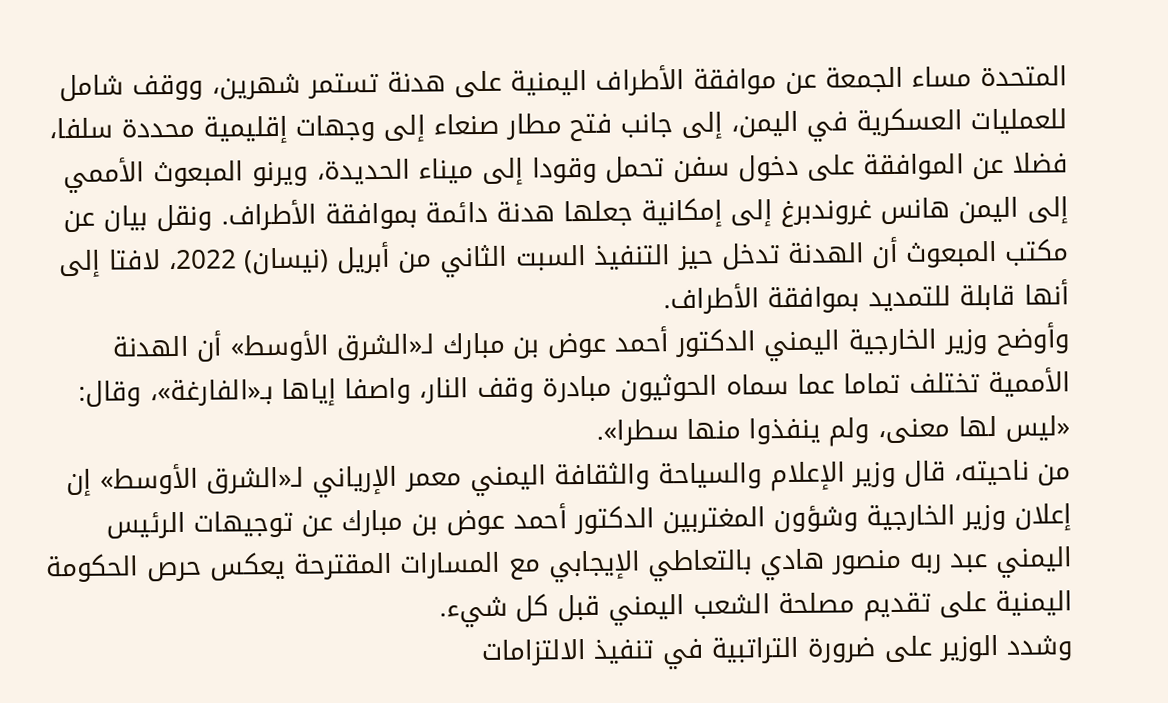المتحدة مساء الجمعة عن موافقة الأطراف اليمنية على هدنة تستمر شهرين، ووقف شامل للعمليات العسكرية في اليمن، إلى جانب فتح مطار صنعاء إلى وجهات إقليمية محددة سلفا، فضلا عن الموافقة على دخول سفن تحمل وقودا إلى ميناء الحديدة، ويرنو المبعوث الأممي إلى اليمن هانس غروندبرغ إلى إمكانية جعلها هدنة دائمة بموافقة الأطراف. ونقل بيان عن مكتب المبعوث أن الهدنة تدخل حيز التنفيذ السبت الثاني من أبريل (نيسان) 2022، لافتا إلى أنها قابلة للتمديد بموافقة الأطراف.
وأوضح وزير الخارجية اليمني الدكتور أحمد عوض بن مبارك لـ«الشرق الأوسط» أن الهدنة الأممية تختلف تماما عما سماه الحوثيون مبادرة وقف النار، واصفا إياها بـ«الفارغة»، وقال: «ليس لها معنى، ولم ينفذوا منها سطرا».
من ناحيته، قال وزير الإعلام والسياحة والثقافة اليمني معمر الإرياني لـ«الشرق الأوسط» إن إعلان وزير الخارجية وشؤون المغتربين الدكتور أحمد عوض بن مبارك عن توجيهات الرئيس اليمني عبد ربه منصور هادي بالتعاطي الإيجابي مع المسارات المقترحة يعكس حرص الحكومة اليمنية على تقديم مصلحة الشعب اليمني قبل كل شيء.
وشدد الوزير على ضرورة التراتبية في تنفيذ الالتزامات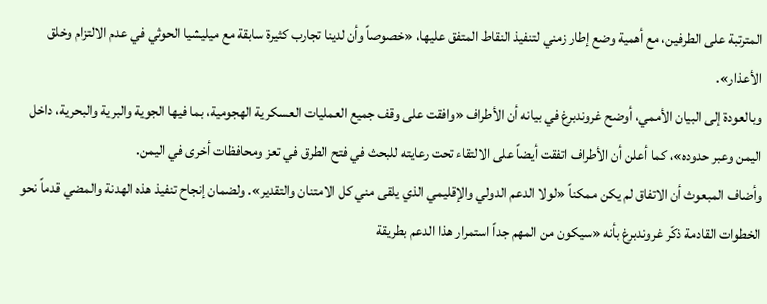المترتبة على الطرفين، مع أهمية وضع إطار زمني لتنفيذ النقاط المتفق عليها، «خصوصاً وأن لدينا تجارب كثيرة سابقة مع ميليشيا الحوثي في عدم الالتزام وخلق الأعذار».
وبالعودة إلى البيان الأممي، أوضح غروندبرغ في بيانه أن الأطراف «وافقت على وقف جميع العمليات العسكرية الهجومية، بما فيها الجوية والبرية والبحرية، داخل اليمن وعبر حدوده»، كما أعلن أن الأطراف اتفقت أيضاً على الالتقاء تحت رعايته للبحث في فتح الطرق في تعز ومحافظات أخرى في اليمن.
وأضاف المبعوث أن الاتفاق لم يكن ممكناً «لولا الدعم الدولي والإقليمي الذي يلقى مني كل الامتنان والتقدير». ولضمان إنجاح تنفيذ هذه الهدنة والمضي قدماً نحو الخطوات القادمة ذكّر غروندبرغ بأنه «سيكون من المهم جداً استمرار هذا الدعم بطريقة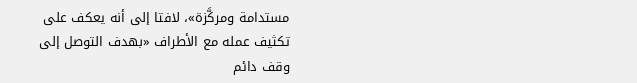مستدامة ومركَّزة»، لافتا إلى أنه يعكف على تكثيف عمله مع الأطراف «بهدف التوصل إلى وقف دائم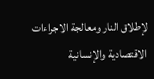لإطلاق النار ومعالجة الاجراءات الاقتصادية والإنسانية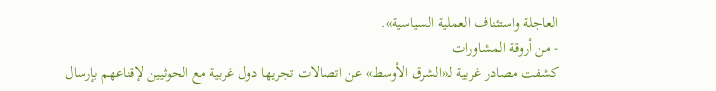العاجلة واستئناف العملية السياسية».
- من أروقة المشاورات
كشفت مصادر غربية لـ«الشرق الأوسط» عن اتصالات تجريها دول غربية مع الحوثيين لإقناعهم بإرسال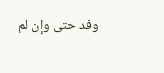وفد حتى وإن لم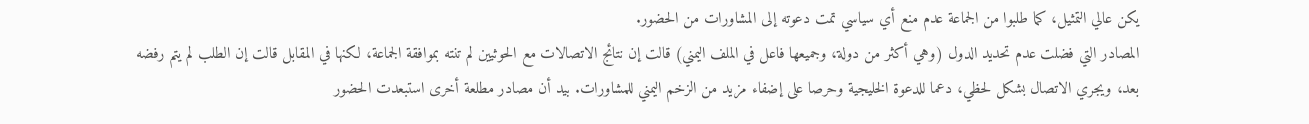يكن عالي التمثيل، كما طلبوا من الجماعة عدم منع أي سياسي تمت دعوته إلى المشاورات من الحضور.
المصادر التي فضلت عدم تحديد الدول (وهي أكثر من دولة، وجميعها فاعل في الملف اليمني) قالت إن نتائج الاتصالات مع الحوثيين لم تنته بموافقة الجماعة، لكنها في المقابل قالت إن الطلب لم يتم رفضه بعد، ويجري الاتصال بشكل لحظي، دعما للدعوة الخليجية وحرصا على إضفاء مزيد من الزخم اليمني للمشاورات. بيد أن مصادر مطلعة أخرى استبعدت الحضور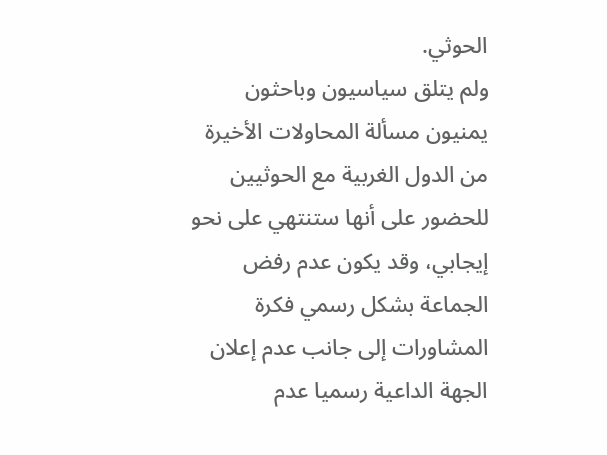الحوثي.
ولم يتلق سياسيون وباحثون يمنيون مسألة المحاولات الأخيرة من الدول الغربية مع الحوثيين للحضور على أنها ستنتهي على نحو إيجابي، وقد يكون عدم رفض الجماعة بشكل رسمي فكرة المشاورات إلى جانب عدم إعلان الجهة الداعية رسميا عدم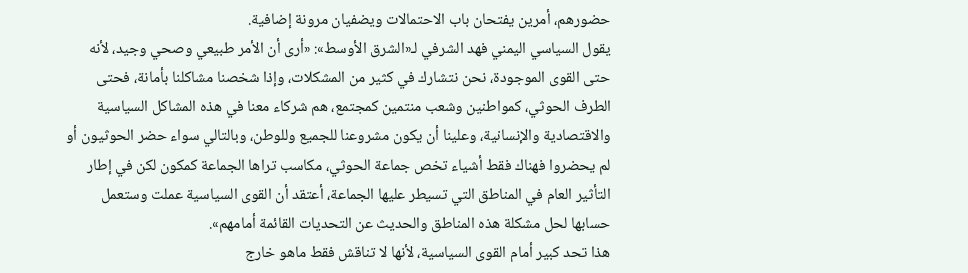حضورهم، أمرين يفتحان باب الاحتمالات ويضفيان مرونة إضافية.
يقول السياسي اليمني فهد الشرفي لـ«الشرق الأوسط»: «أرى أن الأمر طبيعي وصحي وجيد، لأنه حتى القوى الموجودة، نحن نتشارك في كثير من المشكلات، وإذا شخصنا مشاكلنا بأمانة، فحتى الطرف الحوثي، كمواطنين وشعب منتمين كمجتمع، هم شركاء معنا في هذه المشاكل السياسية والاقتصادية والإنسانية، وعلينا أن يكون مشروعنا للجميع وللوطن، وبالتالي سواء حضر الحوثيون أو لم يحضروا فهناك فقط أشياء تخص جماعة الحوثي، مكاسب تراها الجماعة كمكون لكن في إطار التأثير العام في المناطق التي تسيطر عليها الجماعة، أعتقد أن القوى السياسية عملت وستعمل حسابها لحل مشكلة هذه المناطق والحديث عن التحديات القائمة أمامهم».
هذا تحد كبير أمام القوى السياسية، لأنها لا تناقش فقط ماهو خارج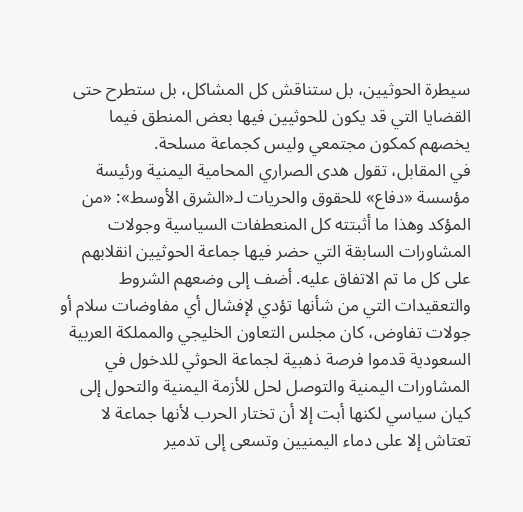سيطرة الحوثيين، بل ستناقش كل المشاكل، بل ستطرح حتى القضايا التي قد يكون للحوثيين فيها بعض المنطق فيما يخصهم كمكون مجتمعي وليس كجماعة مسلحة.
في المقابل، تقول هدى الصراري المحامية اليمنية ورئيسة مؤسسة «دفاع» للحقوق والحريات لـ«الشرق الأوسط»: «من المؤكد وهذا ما أثبتته كل المنعطفات السياسية وجولات المشاورات السابقة التي حضر فيها جماعة الحوثيين انقلابهم على كل ما تم الاتفاق عليه. أضف إلى وضعهم الشروط والتعقيدات التي من شأنها تؤدي لإفشال أي مفاوضات سلام أو جولات تفاوض، كان مجلس التعاون الخليجي والمملكة العربية السعودية قدموا فرصة ذهبية لجماعة الحوثي للدخول في المشاورات اليمنية والتوصل لحل للأزمة اليمنية والتحول إلى كيان سياسي لكنها أبت إلا أن تختار الحرب لأنها جماعة لا تعتاش إلا على دماء اليمنيين وتسعى إلى تدمير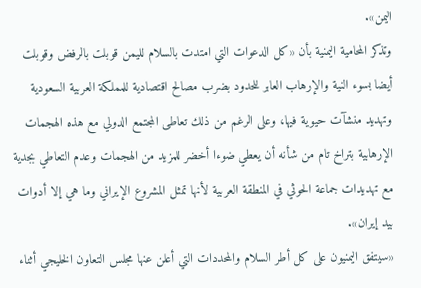اليمن».
وتذكر المحامية اليمنية بأن «كل الدعوات التي امتدت بالسلام لليمن قوبلت بالرفض وقوبلت أيضا بسوء النية والإرهاب العابر للحدود بضرب مصالح اقتصادية للمملكة العربية السعودية وتهديد منشآت حيوية فيها، وعلى الرغم من ذلك تعاطى المجتمع الدولي مع هذه الهجمات الإرهابية بتراخ تام من شأنه أن يعطي ضوءا أخضر للمزيد من الهجمات وعدم التعاطي بجدية مع تهديدات جماعة الحوثي في المنطقة العربية لأنها تمثل المشروع الإيراني وما هي إلا أدوات بيد إيران».
«سيتفق اليمنيون على كل أطر السلام والمحددات التي أعلن عنها مجلس التعاون الخليجي أثناء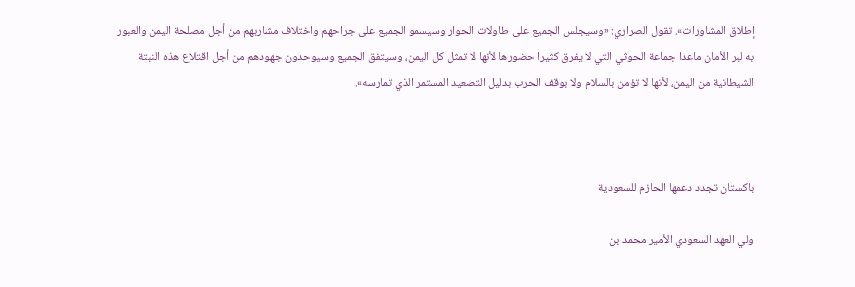إطلاق المشاورات». تقول الصراري: «وسيجلس الجميع على طاولات الحوار وسيسمو الجميع على جراحهم واختلاف مشاربهم من أجل مصلحة اليمن والعبور به لبر الأمان ماعدا جماعة الحوثي التي لا يفرق كثيرا حضورها لأنها لا تمثل كل اليمن، وسيتفق الجميع وسيوحدون جهودهم من أجل اقتلاع هذه النبتة الشيطانية من اليمن، لأنها لا تؤمن بالسلام ولا بوقف الحرب بدليل التصعيد المستمر الذي تمارسه».



باكستان تجدد دعمها الحازم للسعودية

ولي العهد السعودي الأمير محمد بن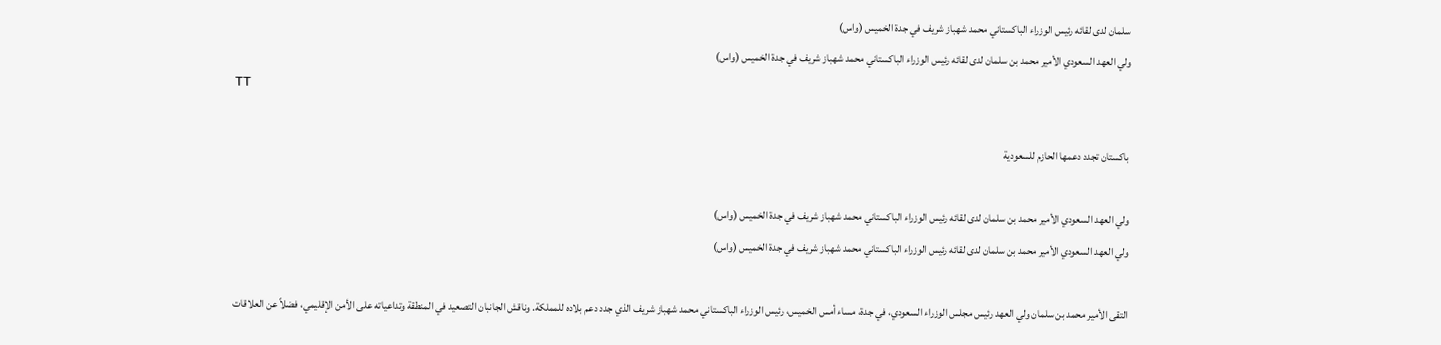سلمان لدى لقائه رئيس الوزراء الباكستاني محمد شهباز شريف في جدة الخميس (واس)
ولي العهد السعودي الأمير محمد بن سلمان لدى لقائه رئيس الوزراء الباكستاني محمد شهباز شريف في جدة الخميس (واس)
TT

باكستان تجدد دعمها الحازم للسعودية

ولي العهد السعودي الأمير محمد بن سلمان لدى لقائه رئيس الوزراء الباكستاني محمد شهباز شريف في جدة الخميس (واس)
ولي العهد السعودي الأمير محمد بن سلمان لدى لقائه رئيس الوزراء الباكستاني محمد شهباز شريف في جدة الخميس (واس)

التقى الأمير محمد بن سلمان ولي العهد رئيس مجلس الوزراء السعودي، في جدة، مساء أمس الخميس، رئيس الوزراء الباكستاني محمد شهباز شريف الذي جدد دعم بلاده للمملكة. وناقش الجانبان التصعيد في المنطقة وتداعياته على الأمن الإقليمي، فضلاً عن العلاقات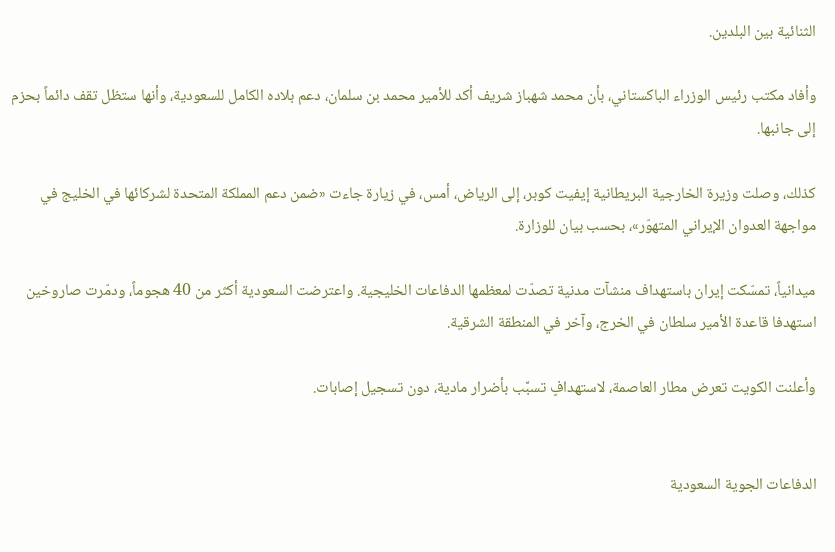الثنائية بين البلدين.

وأفاد مكتب رئيس الوزراء الباكستاني، بأن محمد شهباز شريف أكد للأمير محمد بن سلمان، دعم بلاده الكامل للسعودية، وأنها ستظل تقف دائماً بحزم إلى جانبها.

كذلك، وصلت وزيرة الخارجية البريطانية إيفيت كوبر، إلى الرياض، أمس، في زيارة جاءت «ضمن دعم المملكة المتحدة لشركائها في الخليج في مواجهة العدوان الإيراني المتهوّر»، بحسب بيان للوزارة.

ميدانياً، تمسّكت إيران باستهداف منشآت مدنية تصدّت لمعظمها الدفاعات الخليجية. واعترضت السعودية أكثر من 40 هجوماً، ودمّرت صاروخين استهدفا قاعدة الأمير سلطان في الخرج، وآخر في المنطقة الشرقية.

وأعلنت الكويت تعرض مطار العاصمة، لاستهدافٍ تسبَّب بأضرار مادية، دون تسجيل إصابات.


الدفاعات الجوية السعودية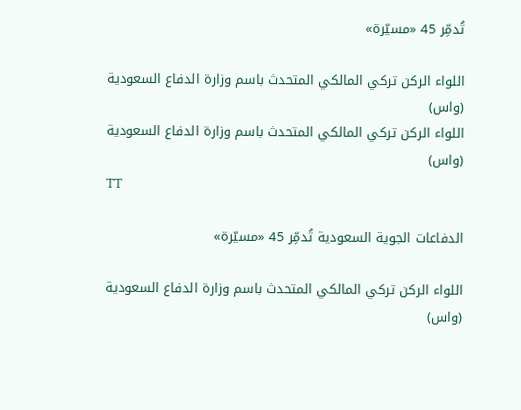تُدمِّر 45 «مسيّرة»

اللواء الركن تركي المالكي المتحدث باسم وزارة الدفاع السعودية (واس)
اللواء الركن تركي المالكي المتحدث باسم وزارة الدفاع السعودية (واس)
TT

الدفاعات الجوية السعودية تُدمِّر 45 «مسيّرة»

اللواء الركن تركي المالكي المتحدث باسم وزارة الدفاع السعودية (واس)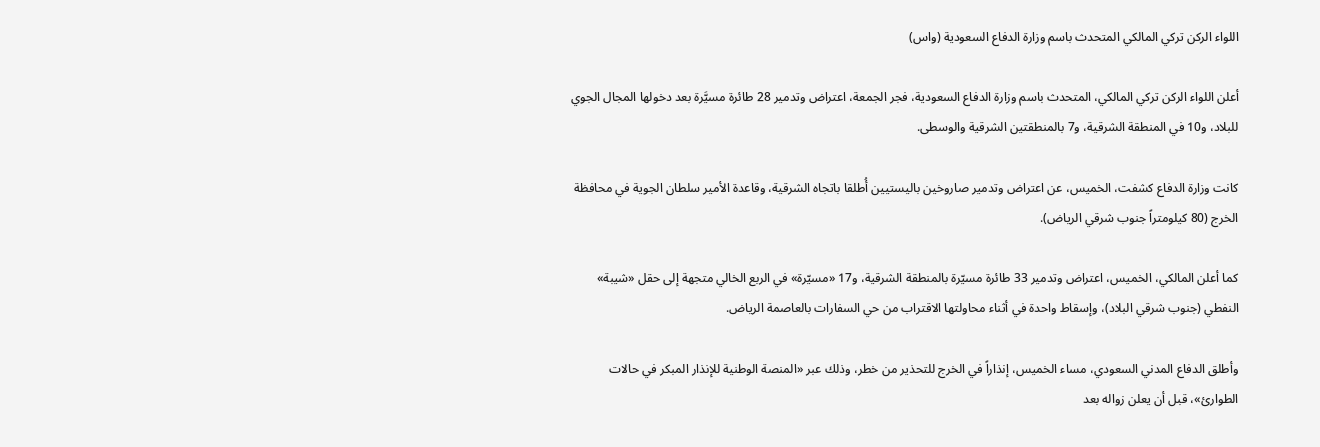اللواء الركن تركي المالكي المتحدث باسم وزارة الدفاع السعودية (واس)

أعلن اللواء الركن تركي المالكي، المتحدث باسم وزارة الدفاع السعودية، فجر الجمعة، اعتراض وتدمير 28 طائرة مسيَّرة بعد دخولها المجال الجوي للبلاد، و10 في المنطقة الشرقية، و7 بالمنطقتين الشرقية والوسطى.

كانت وزارة الدفاع كشفت، الخميس، عن اعتراض وتدمير صاروخين باليستيين أُطلقا باتجاه الشرقية، وقاعدة الأمير سلطان الجوية في محافظة الخرج (80 كيلومتراً جنوب شرقي الرياض).

كما أعلن المالكي، الخميس، اعتراض وتدمير 33 طائرة مسيّرة بالمنطقة الشرقية، و17 «مسيّرة» في الربع الخالي متجهة إلى حقل «شيبة» النفطي (جنوب شرقي البلاد)، وإسقاط واحدة في أثناء محاولتها الاقتراب من حي السفارات بالعاصمة الرياض.

وأطلق الدفاع المدني السعودي، مساء الخميس، إنذاراً في الخرج للتحذير من خطر، وذلك عبر «المنصة الوطنية للإنذار المبكر في حالات الطوارئ»، قبل أن يعلن زواله بعد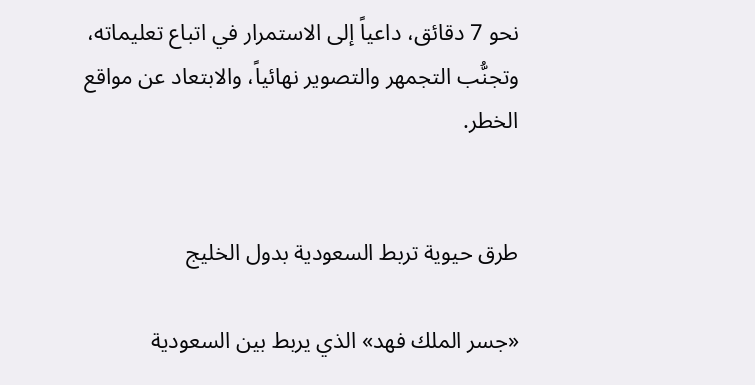نحو 7 دقائق، داعياً إلى الاستمرار في اتباع تعليماته، وتجنُّب التجمهر والتصوير نهائياً، والابتعاد عن مواقع الخطر.


طرق حيوية تربط السعودية بدول الخليج

«جسر الملك فهد» الذي يربط بين السعودية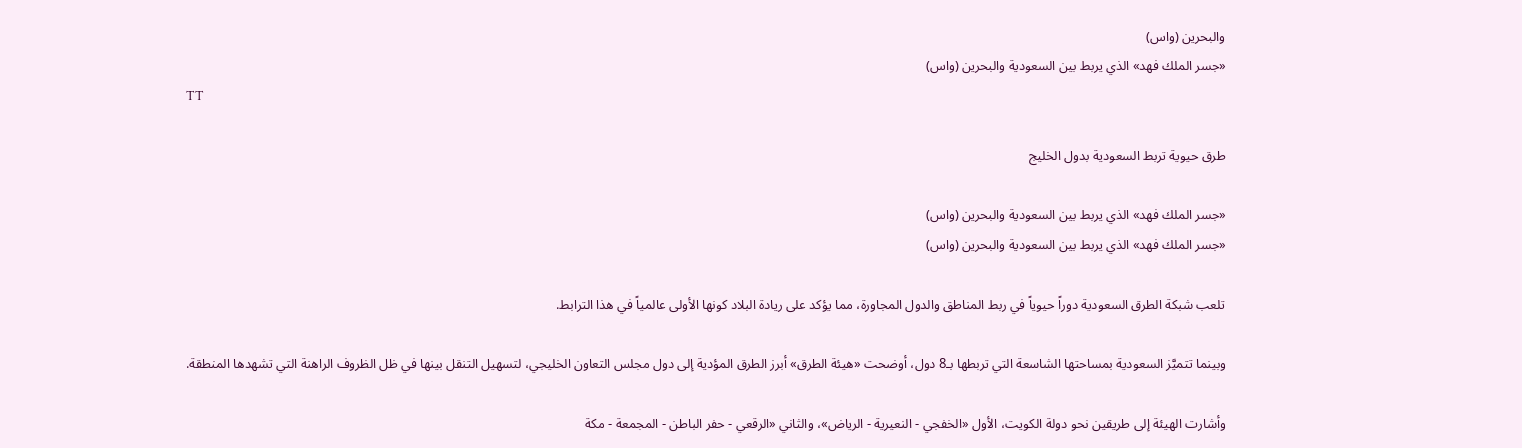والبحرين (واس)
«جسر الملك فهد» الذي يربط بين السعودية والبحرين (واس)
TT

طرق حيوية تربط السعودية بدول الخليج

«جسر الملك فهد» الذي يربط بين السعودية والبحرين (واس)
«جسر الملك فهد» الذي يربط بين السعودية والبحرين (واس)

تلعب شبكة الطرق السعودية دوراً حيوياً في ربط المناطق والدول المجاورة، مما يؤكد على ريادة البلاد كونها الأولى عالمياً في هذا الترابط.

وبينما تتميَّز السعودية بمساحتها الشاسعة التي تربطها بـ8 دول، أوضحت «هيئة الطرق» أبرز الطرق المؤدية إلى دول مجلس التعاون الخليجي، لتسهيل التنقل بينها في ظل الظروف الراهنة التي تشهدها المنطقة.

وأشارت الهيئة إلى طريقين نحو دولة الكويت، الأول «الخفجي - النعيرية - الرياض»، والثاني «الرقعي - حفر الباطن - المجمعة - مكة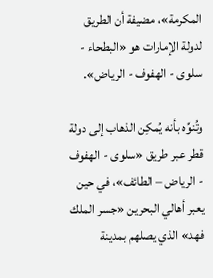المكرمة»، مضيفة أن الطريق لدولة الإمارات هو «البطحاء - سلوى - الهفوف - الرياض».

وتُنوِّه بأنه يُمكِن الذهاب إلى دولة قطر عبر طريق «سلوى - الهفوف - الرياض – الطائف»، في حين يعبر أهالي البحرين «جسر الملك فهد» الذي يصلهم بمدينة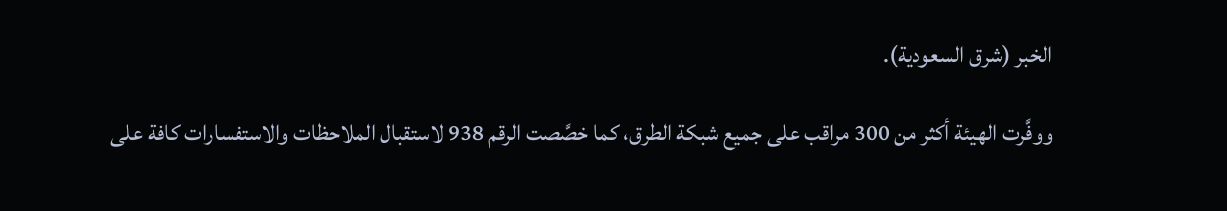الخبر (شرق السعودية).

ووفَّرت الهيئة أكثر من 300 مراقب على جميع شبكة الطرق، كما خصَّصت الرقم 938 لاستقبال الملاحظات والاستفسارات كافة على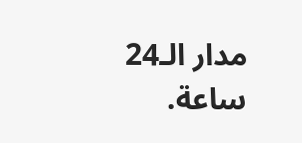مدار الـ24 ساعة.